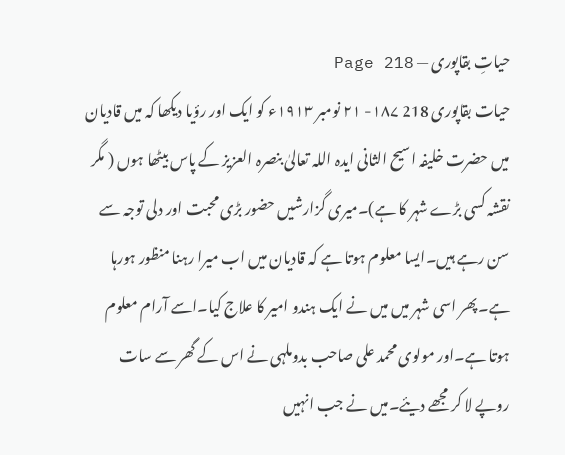حیاتِ بقاپوری — Page 218
حیات بقاپوری 218 ۱۸۷- ۲۱ نومبر ۱۹۱۳ء کو ایک اور رؤیا دیکھا کہ میں قادیان میں حضرت خلیفہ اسیح الثانی ایدہ اللہ تعالیٰ بنصرہ العزیز کے پاس بیٹھا ہوں ( مگر نقشہ کسی بڑے شہر کا ہے)۔میری گزارشیں حضور بڑی محبت اور دلی توجہ سے سن رہے ہیں۔ایسا معلوم ہوتا ہے کہ قادیان میں اب میرا رہنا منظور ہورہا ہے۔پھر اسی شہر میں میں نے ایک ہندو امیر کا علاج کیا۔اسے آرام معلوم ہوتا ہے۔اور مولوی محمد علی صاحب بدوملہی نے اس کے گھر سے سات روپے لا کر مجھے دیئے۔میں نے جب انہیں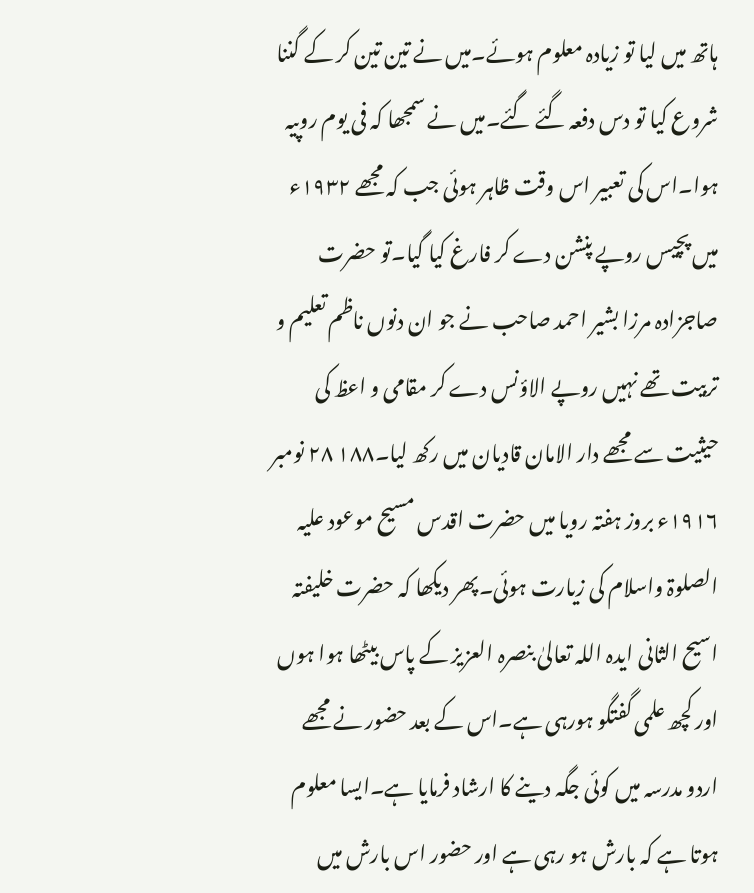ہاتھ میں لیا تو زیادہ معلوم ہوئے۔میں نے تین تین کر کے گننا شروع کیا تو دس دفعہ گئے گئے۔میں نے سمجھا کہ فی یوم روپیہ ہوا۔اس کی تعبیر اس وقت ظاہر ہوئی جب کہ مجھے ۱۹۳۲ء میں پچیس روپے پنشن دے کر فارغ کیا گیا۔تو حضرت صاجزادہ مرزا بشیر احمد صاحب نے جو ان دنوں ناظم تعلیم و تربیت تھے نہیں روپے الاؤنس دے کر مقامی و اعظ کی حیثیت سے مجھے دار الامان قادیان میں رکھ لیا۔۱۸۸ ۲۸ نومبر ۱۹۱۶ء بروز ہفتہ رویا میں حضرت اقدس مسیح موعود علیہ الصلوۃ واسلام کی زیارت ہوئی۔پھر دیکھا کہ حضرت خلیفتہ اسیح الثانی ایدہ اللہ تعالیٰ بنصرہ العزیز کے پاس بیٹھا ہوا ہوں اور کچھ علمی گفتگو ہورہی ہے۔اس کے بعد حضور نے مجھے اردو مدرسہ میں کوئی جگہ دینے کا ارشاد فرمایا ہے۔ایسا معلوم ہوتا ہے کہ بارش ہو رہی ہے اور حضور اس بارش میں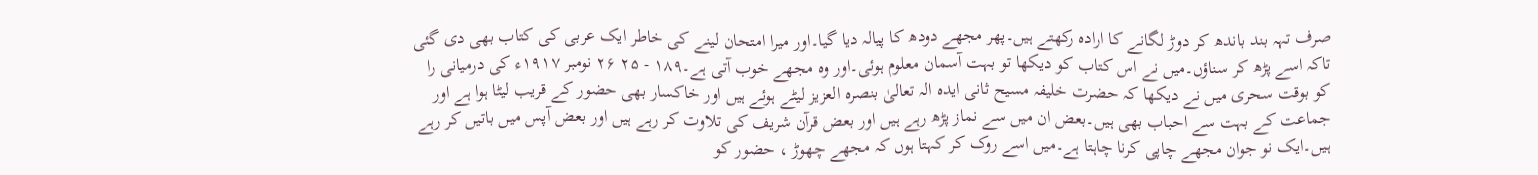صرف تہہ بند باندھ کر دوڑ لگانے کا ارادہ رکھتے ہیں۔پھر مجھے دودھ کا پیالہ دیا گیا۔اور میرا امتحان لینے کی خاطر ایک عربی کی کتاب بھی دی گئی تاکہ اسے پڑھ کر سناؤں۔میں نے اس کتاب کو دیکھا تو بہت آسمان معلوم ہوئی۔اور وہ مجھے خوب آتی ہے۔۱۸۹ - ۲۵ ۲۶ نومبر ۱۹۱۷ء کی درمیانی را کو بوقت سحری میں نے دیکھا کہ حضرت خلیفہ مسیح ثانی ایدہ الہ تعالیٰ بنصرہ العزیز لیٹے ہوئے ہیں اور خاکسار بھی حضور کے قریب لیٹا ہوا ہے اور جماعت کے بہت سے احباب بھی ہیں۔بعض ان میں سے نماز پڑھ رہے ہیں اور بعض قرآن شریف کی تلاوت کر رہے ہیں اور بعض آپس میں باتیں کر رہے ہیں۔ایک نو جوان مجھے چاپی کرنا چاہتا ہے۔میں اسے روک کر کہتا ہوں کہ مجھے چھوڑ ، حضور کو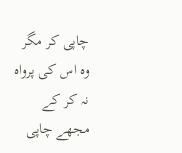چاپی کر مگر وہ اس کی پرواہ نہ کر کے مجھے چاپی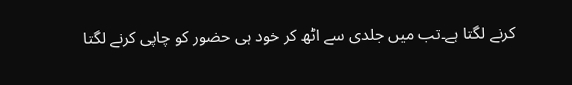کرنے لگتا ہے۔تب میں جلدی سے اٹھ کر خود ہی حضور کو چاپی کرنے لگتا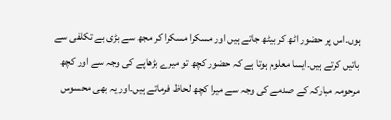ہوں۔اس پر حضور اٹھ کر بیٹھ جاتے ہیں اور مسکرا مسکرا کر مجھ سے بڑی بے تکلفی سے باتیں کرتے ہیں۔ایسا معلوم ہوتا ہے کہ حضور کچھ تو میرے بڑھاپے کی وجہ سے اور کچھ مرحومہ مبارکہ کے صدمے کی وجہ سے میرا کچھ لحاظ فرماتے ہیں۔اور یہ بھی محسوس